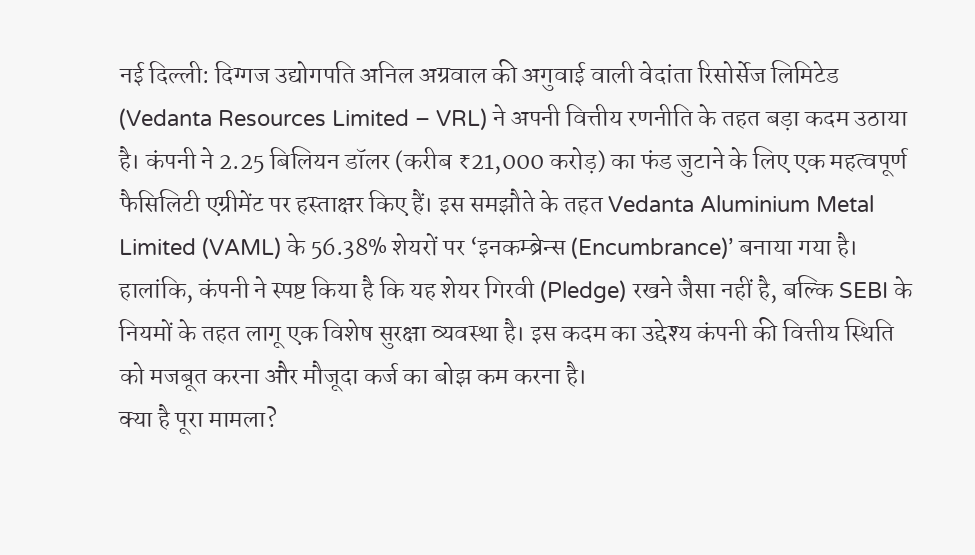नई दिल्ली: दिग्गज उद्योगपति अनिल अग्रवाल की अगुवाई वाली वेदांता रिसोर्सेज लिमिटेड (Vedanta Resources Limited – VRL) ने अपनी वित्तीय रणनीति के तहत बड़ा कदम उठाया है। कंपनी ने 2.25 बिलियन डॉलर (करीब ₹21,000 करोड़) का फंड जुटाने के लिए एक महत्वपूर्ण फैसिलिटी एग्रीमेंट पर हस्ताक्षर किए हैं। इस समझौते के तहत Vedanta Aluminium Metal Limited (VAML) के 56.38% शेयरों पर ‘इनकम्ब्रेन्स (Encumbrance)’ बनाया गया है।
हालांकि, कंपनी ने स्पष्ट किया है कि यह शेयर गिरवी (Pledge) रखने जैसा नहीं है, बल्कि SEBI के नियमों के तहत लागू एक विशेष सुरक्षा व्यवस्था है। इस कदम का उद्देश्य कंपनी की वित्तीय स्थिति को मजबूत करना और मौजूदा कर्ज का बोझ कम करना है।
क्या है पूरा मामला?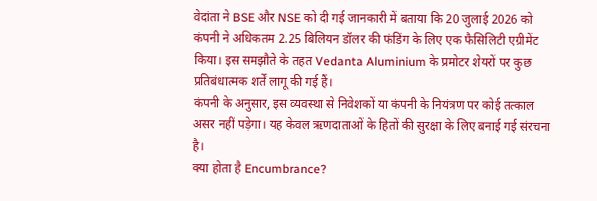वेदांता ने BSE और NSE को दी गई जानकारी में बताया कि 20 जुलाई 2026 को कंपनी ने अधिकतम 2.25 बिलियन डॉलर की फंडिंग के लिए एक फैसिलिटी एग्रीमेंट किया। इस समझौते के तहत Vedanta Aluminium के प्रमोटर शेयरों पर कुछ प्रतिबंधात्मक शर्तें लागू की गई हैं।
कंपनी के अनुसार, इस व्यवस्था से निवेशकों या कंपनी के नियंत्रण पर कोई तत्काल असर नहीं पड़ेगा। यह केवल ऋणदाताओं के हितों की सुरक्षा के लिए बनाई गई संरचना है।
क्या होता है Encumbrance?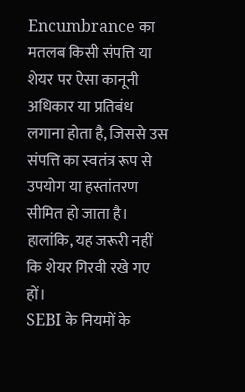Encumbrance का मतलब किसी संपत्ति या शेयर पर ऐसा कानूनी अधिकार या प्रतिबंध लगाना होता है, जिससे उस संपत्ति का स्वतंत्र रूप से उपयोग या हस्तांतरण सीमित हो जाता है। हालांकि, यह जरूरी नहीं कि शेयर गिरवी रखे गए हों।
SEBI के नियमों के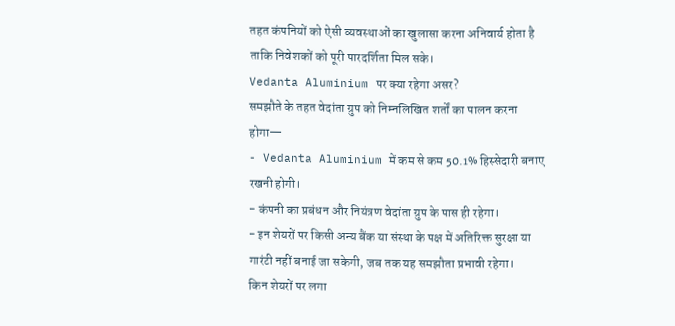तहत कंपनियों को ऐसी व्यवस्थाओं का खुलासा करना अनिवार्य होता है ताकि निवेशकों को पूरी पारदर्शिता मिल सके।
Vedanta Aluminium पर क्या रहेगा असर?
समझौते के तहत वेदांता ग्रुप को निम्नलिखित शर्तों का पालन करना होगा—
- Vedanta Aluminium में कम से कम 50.1% हिस्सेदारी बनाए रखनी होगी।
- कंपनी का प्रबंधन और नियंत्रण वेदांता ग्रुप के पास ही रहेगा।
- इन शेयरों पर किसी अन्य बैंक या संस्था के पक्ष में अतिरिक्त सुरक्षा या गारंटी नहीं बनाई जा सकेगी, जब तक यह समझौता प्रभावी रहेगा।
किन शेयरों पर लगा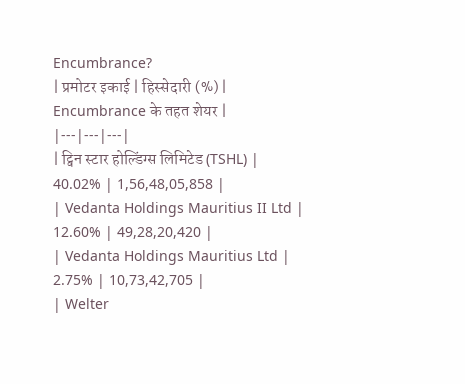Encumbrance?
| प्रमोटर इकाई | हिस्सेदारी (%) | Encumbrance के तहत शेयर |
|---|---|---|
| ट्विन स्टार होल्डिंग्स लिमिटेड (TSHL) | 40.02% | 1,56,48,05,858 |
| Vedanta Holdings Mauritius II Ltd | 12.60% | 49,28,20,420 |
| Vedanta Holdings Mauritius Ltd | 2.75% | 10,73,42,705 |
| Welter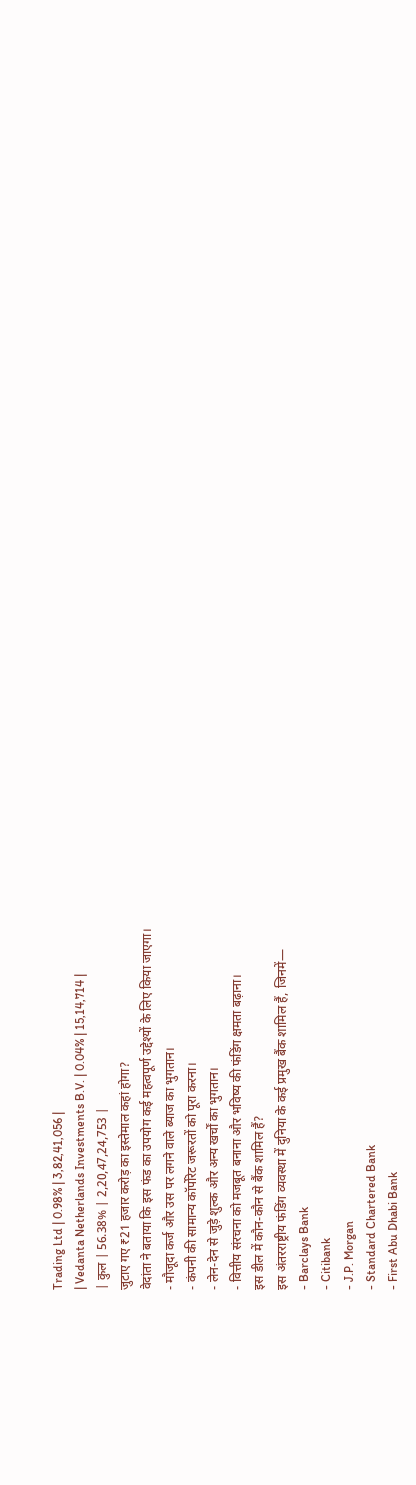Trading Ltd | 0.98% | 3,82,41,056 |
| Vedanta Netherlands Investments B.V. | 0.04% | 15,14,714 |
| कुल | 56.38% | 2,20,47,24,753 |
जुटाए गए ₹21 हजार करोड़ का इस्तेमाल कहां होगा?
वेदांता ने बताया कि इस फंड का उपयोग कई महत्वपूर्ण उद्देश्यों के लिए किया जाएगा।
- मौजूदा कर्ज और उस पर लगने वाले ब्याज का भुगतान।
- कंपनी की सामान्य कॉर्पोरेट जरूरतों को पूरा करना।
- लेन-देन से जुड़े शुल्क और अन्य खर्चों का भुगतान।
- वित्तीय संरचना को मजबूत बनाना और भविष्य की फंडिंग क्षमता बढ़ाना।
इस डील में कौन-कौन से बैंक शामिल हैं?
इस अंतरराष्ट्रीय फंडिंग व्यवस्था में दुनिया के कई प्रमुख बैंक शामिल हैं, जिनमें—
- Barclays Bank
- Citibank
- J.P. Morgan
- Standard Chartered Bank
- First Abu Dhabi Bank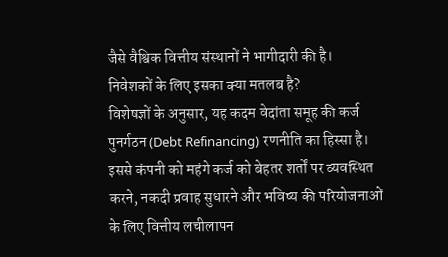जैसे वैश्विक वित्तीय संस्थानों ने भागीदारी की है।
निवेशकों के लिए इसका क्या मतलब है?
विशेषज्ञों के अनुसार, यह कदम वेदांता समूह की कर्ज पुनर्गठन (Debt Refinancing) रणनीति का हिस्सा है। इससे कंपनी को महंगे कर्ज को बेहतर शर्तों पर व्यवस्थित करने, नकदी प्रवाह सुधारने और भविष्य की परियोजनाओं के लिए वित्तीय लचीलापन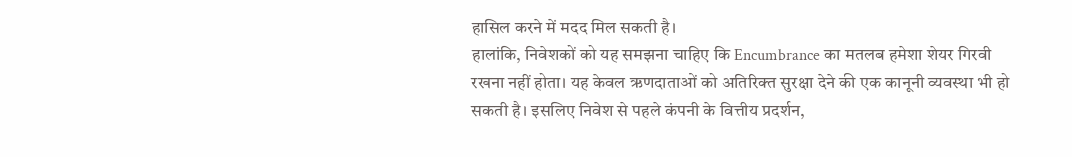हासिल करने में मदद मिल सकती है।
हालांकि, निवेशकों को यह समझना चाहिए कि Encumbrance का मतलब हमेशा शेयर गिरवी रखना नहीं होता। यह केवल ऋणदाताओं को अतिरिक्त सुरक्षा देने की एक कानूनी व्यवस्था भी हो सकती है। इसलिए निवेश से पहले कंपनी के वित्तीय प्रदर्शन,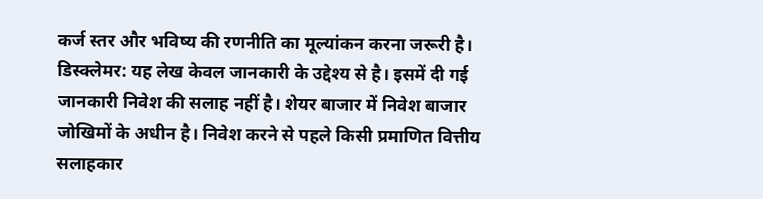कर्ज स्तर और भविष्य की रणनीति का मूल्यांकन करना जरूरी है।
डिस्क्लेमर: यह लेख केवल जानकारी के उद्देश्य से है। इसमें दी गई जानकारी निवेश की सलाह नहीं है। शेयर बाजार में निवेश बाजार जोखिमों के अधीन है। निवेश करने से पहले किसी प्रमाणित वित्तीय सलाहकार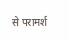से परामर्श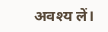अवश्य लें।